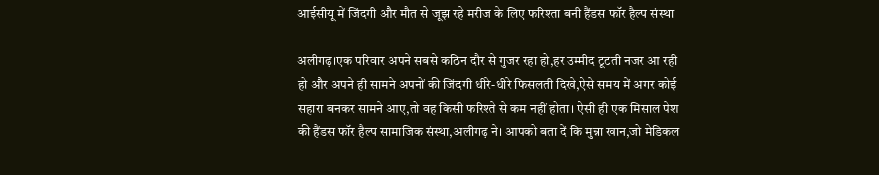आईसीयू में जिंदगी और मौत से जूझ रहे मरीज के लिए फरिश्ता बनी हैंडस फॉर हैल्प संस्था

अलीगढ़।एक परिवार अपने सबसे कठिन दौर से गुजर रहा हो,हर उम्मीद टूटती नजर आ रही हो और अपने ही सामने अपनों की जिंदगी धीरे-धीरे फिसलती दिखे,ऐसे समय में अगर कोई सहारा बनकर सामने आए,तो वह किसी फरिश्ते से कम नहीं होता। ऐसी ही एक मिसाल पेश की हैंडस फॉर हैल्प सामाजिक संस्था,अलीगढ़ ने। आपको बता दें कि मुन्ना खान,जो मेडिकल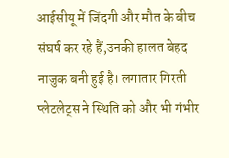आईसीयू में जिंदगी और मौत के बीच संघर्ष कर रहे हैं,उनकी हालत बेहद नाजुक बनी हुई है। लगातार गिरती प्लेटलेट्स ने स्थिति को और भी गंभीर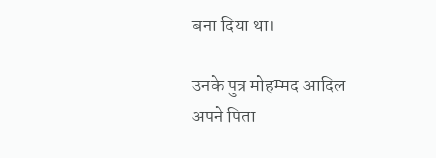बना दिया था।

उनके पुत्र मोहम्मद आदिल अपने पिता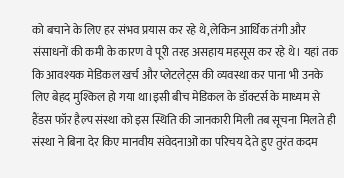को बचाने के लिए हर संभव प्रयास कर रहे थे,लेकिन आर्थिक तंगी और संसाधनों की कमी के कारण वे पूरी तरह असहाय महसूस कर रहे थे। यहां तक कि आवश्यक मेडिकल खर्च और प्लेटलेट्स की व्यवस्था कर पाना भी उनके लिए बेहद मुश्किल हो गया था।इसी बीच मेडिकल के डॉक्टर्स के माध्यम से हैंडस फॉर हैल्प संस्था को इस स्थिति की जानकारी मिली तब सूचना मिलते ही संस्था ने बिना देर किए मानवीय संवेदनाओं का परिचय देते हुए तुरंत कदम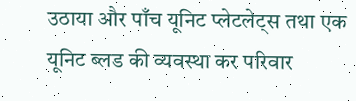उठाया और पाँच यूनिट प्लेटलेट्स तथा एक यूनिट ब्लड की व्यवस्था कर परिवार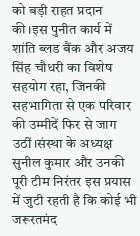को बड़ी राहत प्रदान की।इस पुनीत कार्य में शांति ब्लड बैंक और अजय सिंह चौधरी का विशेष सहयोग रहा, जिनकी सहभागिता से एक परिवार की उम्मीदें फिर से जाग उठीं।संस्था के अध्यक्ष सुनील कुमार और उनकी पूरी टीम निरंतर इस प्रयास में जुटी रहती है कि कोई भी जरूरतमंद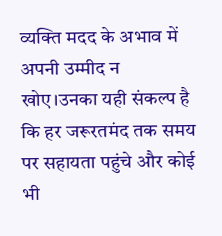व्यक्ति मदद के अभाव में अपनी उम्मीद न खोए।उनका यही संकल्प है कि हर जरूरतमंद तक समय पर सहायता पहुंचे और कोई भी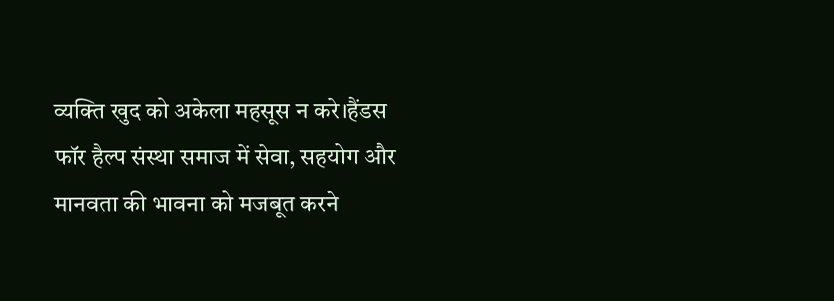व्यक्ति खुद को अकेला महसूस न करे।हैंडस फॉर हैल्प संस्था समाज में सेवा, सहयोग और मानवता की भावना को मजबूत करने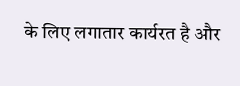के लिए लगातार कार्यरत है और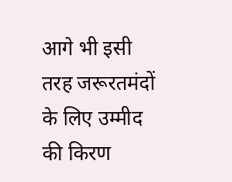आगे भी इसी तरह जरूरतमंदों के लिए उम्मीद की किरण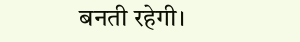बनती रहेगी।